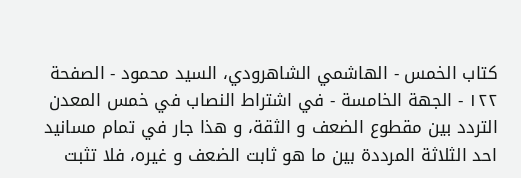كتاب الخمس - الهاشمي الشاهرودي، السيد محمود - الصفحة ١٢٢ - الجهة الخامسة - في اشتراط النصاب في خمس المعدن
التردد بين مقطوع الضعف و الثقة، و هذا جار في تمام مسانيد احد الثلاثة المرددة بين ما هو ثابت الضعف و غيره، فلا تثبت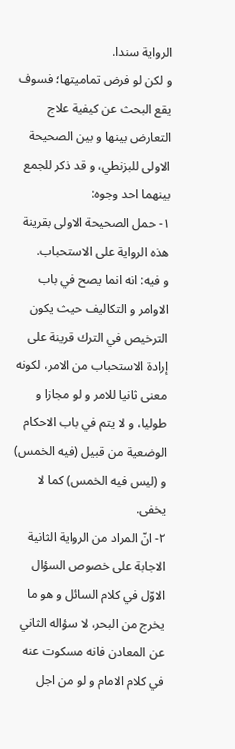الرواية سندا.
و لكن لو فرض تماميتها؛ فسوف يقع البحث عن كيفية علاج التعارض بينها و بين الصحيحة الاولى للبزنطي، و قد ذكر للجمع بينهما احد وجوه:
١- حمل الصحيحة الاولى بقرينة هذه الرواية على الاستحباب.
و فيه: انه انما يصح في باب الاوامر و التكاليف حيث يكون الترخيص في الترك قرينة على إرادة الاستحباب من الامر، لكونه معنى ثانيا للامر و لو مجازا و طوليا، و لا يتم في باب الاحكام الوضعية من قبيل (فيه الخمس) و (ليس فيه الخمس) كما لا يخفى.
٢- انّ المراد من الرواية الثانية الاجابة على خصوص السؤال الاوّل في كلام السائل و هو ما يخرج من البحر، لا سؤاله الثاني عن المعادن فانه مسكوت عنه في كلام الامام و لو من اجل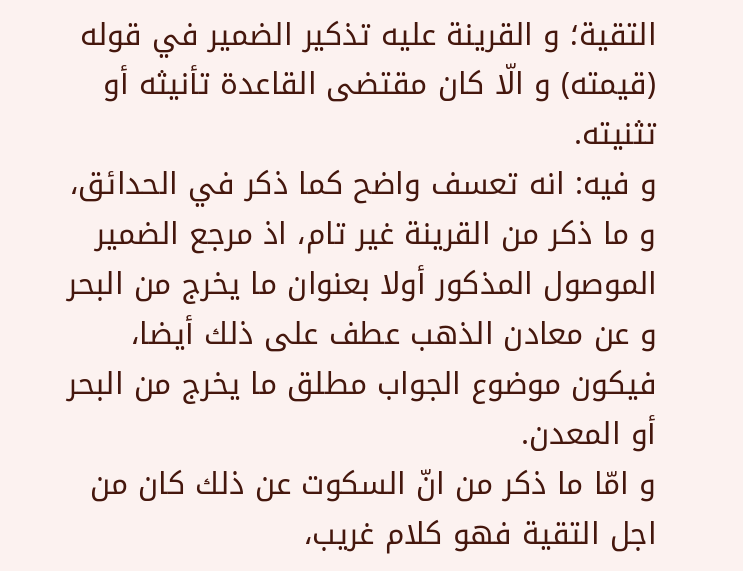التقية؛ و القرينة عليه تذكير الضمير في قوله (قيمته) و الّا كان مقتضى القاعدة تأنيثه أو تثنيته.
و فيه: انه تعسف واضح كما ذكر في الحدائق، و ما ذكر من القرينة غير تام، اذ مرجع الضمير الموصول المذكور أولا بعنوان ما يخرج من البحر و عن معادن الذهب عطف على ذلك أيضا، فيكون موضوع الجواب مطلق ما يخرج من البحر أو المعدن.
و امّا ما ذكر من انّ السكوت عن ذلك كان من اجل التقية فهو كلام غريب،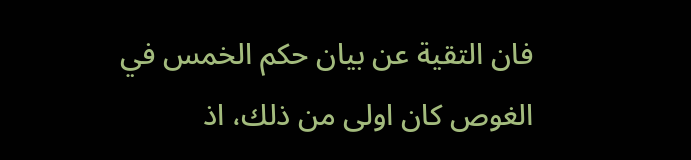فان التقية عن بيان حكم الخمس في الغوص كان اولى من ذلك، اذ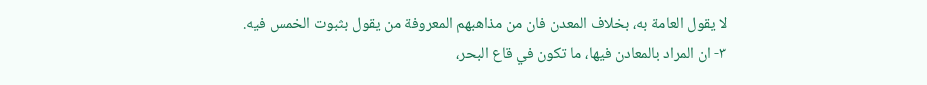لا يقول العامة به، بخلاف المعدن فان من مذاهبهم المعروفة من يقول بثبوت الخمس فيه.
٣- ان المراد بالمعادن فيها، ما تكون في قاع البحر،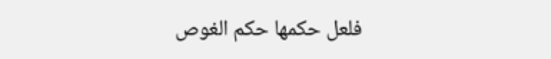فلعل حكمها حكم الغوص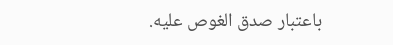باعتبار صدق الغوص عليه.